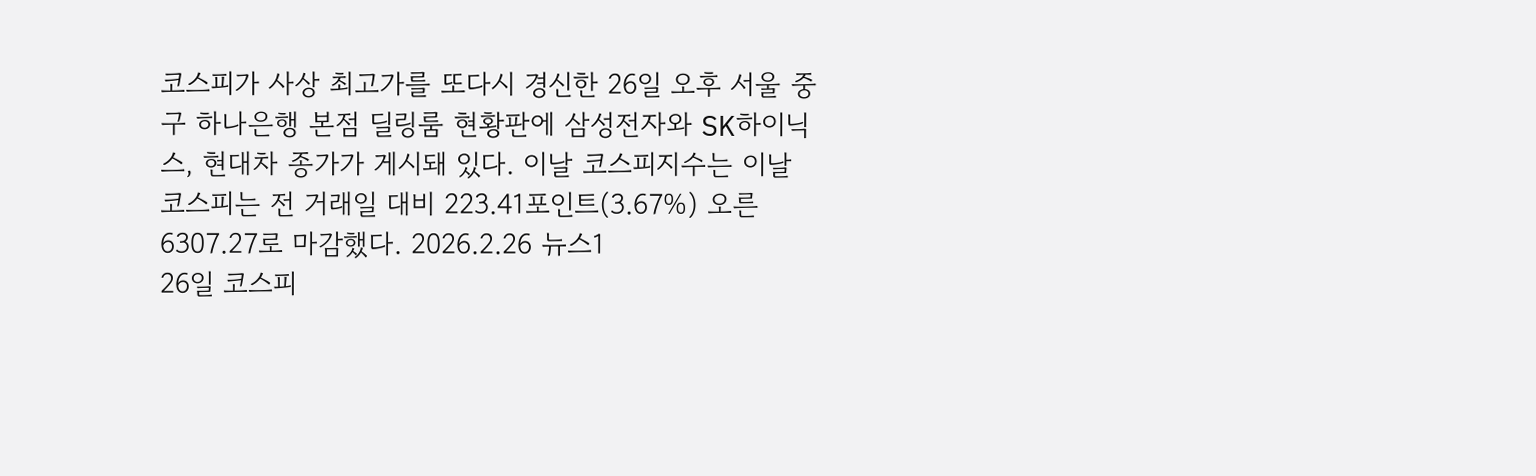코스피가 사상 최고가를 또다시 경신한 26일 오후 서울 중구 하나은행 본점 딜링룸 현황판에 삼성전자와 SK하이닉스, 현대차 종가가 게시돼 있다. 이날 코스피지수는 이날 코스피는 전 거래일 대비 223.41포인트(3.67%) 오른 6307.27로 마감했다. 2026.2.26 뉴스1
26일 코스피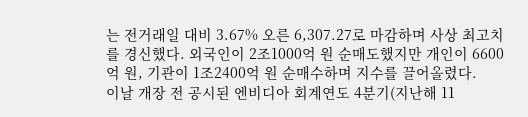는 전거래일 대비 3.67% 오른 6,307.27로 마감하며 사상 최고치를 경신했다. 외국인이 2조1000억 원 순매도했지만 개인이 6600억 원, 기관이 1조2400억 원 순매수하며 지수를 끌어올렸다.
이날 개장 전 공시된 엔비디아 회계연도 4분기(지난해 11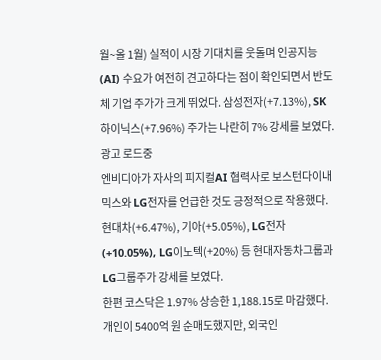월~올 1월) 실적이 시장 기대치를 웃돌며 인공지능(AI) 수요가 여전히 견고하다는 점이 확인되면서 반도체 기업 주가가 크게 뛰었다. 삼성전자(+7.13%), SK하이닉스(+7.96%) 주가는 나란히 7% 강세를 보였다.
광고 로드중
엔비디아가 자사의 피지컬AI 협력사로 보스턴다이내믹스와 LG전자를 언급한 것도 긍정적으로 작용했다. 현대차(+6.47%), 기아(+5.05%), LG전자(+10.05%), LG이노텍(+20%) 등 현대자동차그룹과 LG그룹주가 강세를 보였다.
한편 코스닥은 1.97% 상승한 1,188.15로 마감했다. 개인이 5400억 원 순매도했지만, 외국인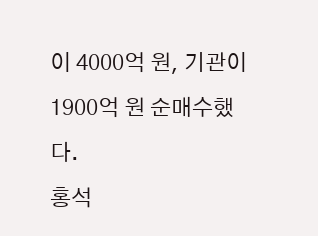이 4000억 원, 기관이 1900억 원 순매수했다.
홍석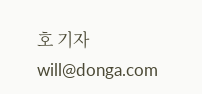호 기자 will@donga.com